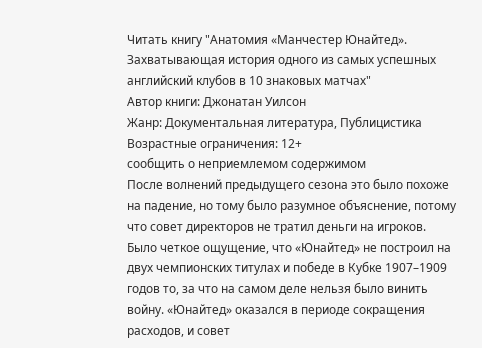Читать книгу "Анатомия «Манчестер Юнайтед». Захватывающая история одного из самых успешных английский клубов в 10 знаковых матчах"
Автор книги: Джонатан Уилсон
Жанр: Документальная литература, Публицистика
Возрастные ограничения: 12+
сообщить о неприемлемом содержимом
После волнений предыдущего сезона это было похоже на падение, но тому было разумное объяснение, потому что совет директоров не тратил деньги на игроков. Было четкое ощущение, что «Юнайтед» не построил на двух чемпионских титулах и победе в Кубке 1907–1909 годов то, за что на самом деле нельзя было винить войну. «Юнайтед» оказался в периоде сокращения расходов, и совет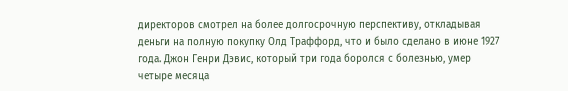директоров смотрел на более долгосрочную перспективу, откладывая деньги на полную покупку Олд Траффорд, что и было сделано в июне 1927 года. Джон Генри Дэвис, который три года боролся с болезнью, умер четыре месяца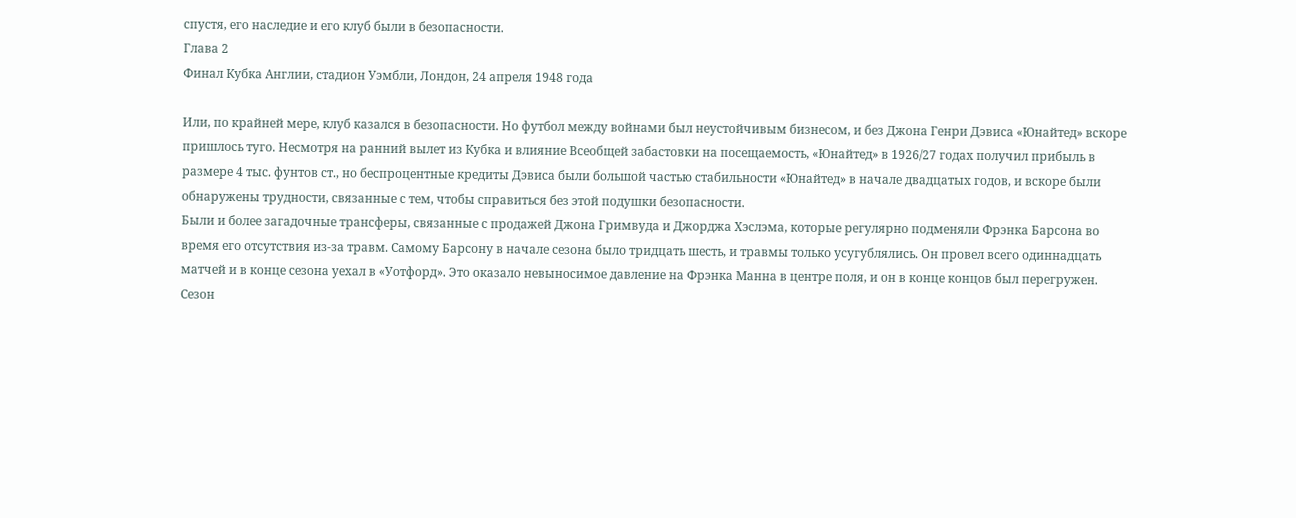спустя, его наследие и его клуб были в безопасности.
Глава 2
Финал Кубка Англии, стадион Уэмбли, Лондон, 24 апреля 1948 года

Или, по крайней мере, клуб казался в безопасности. Но футбол между войнами был неустойчивым бизнесом, и без Джона Генри Дэвиса «Юнайтед» вскоре пришлось туго. Несмотря на ранний вылет из Кубка и влияние Всеобщей забастовки на посещаемость, «Юнайтед» в 1926/27 годах получил прибыль в размере 4 тыс. фунтов ст., но беспроцентные кредиты Дэвиса были большой частью стабильности «Юнайтед» в начале двадцатых годов, и вскоре были обнаружены трудности, связанные с тем, чтобы справиться без этой подушки безопасности.
Были и более загадочные трансферы, связанные с продажей Джона Гримвуда и Джорджа Хэслэма, которые регулярно подменяли Фрэнка Барсона во время его отсутствия из-за травм. Самому Барсону в начале сезона было тридцать шесть, и травмы только усугублялись. Он провел всего одиннадцать матчей и в конце сезона уехал в «Уотфорд». Это оказало невыносимое давление на Фрэнка Манна в центре поля, и он в конце концов был перегружен.
Сезон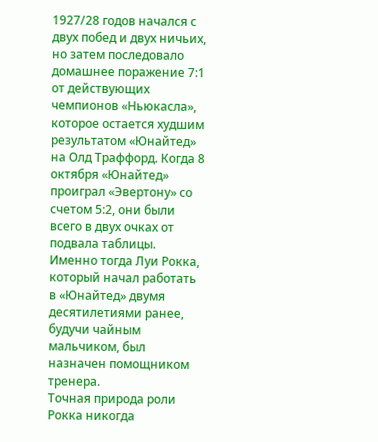1927/28 годов начался с двух побед и двух ничьих, но затем последовало домашнее поражение 7:1 от действующих чемпионов «Ньюкасла», которое остается худшим результатом «Юнайтед» на Олд Траффорд. Когда 8 октября «Юнайтед» проиграл «Эвертону» со счетом 5:2, они были всего в двух очках от подвала таблицы. Именно тогда Луи Рокка, который начал работать в «Юнайтед» двумя десятилетиями ранее, будучи чайным мальчиком, был назначен помощником тренера.
Точная природа роли Рокка никогда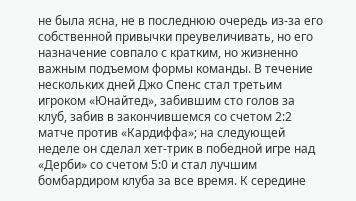не была ясна, не в последнюю очередь из-за его собственной привычки преувеличивать, но его назначение совпало с кратким, но жизненно важным подъемом формы команды. В течение нескольких дней Джо Спенс стал третьим игроком «Юнайтед», забившим сто голов за клуб, забив в закончившемся со счетом 2:2 матче против «Кардиффа»; на следующей неделе он сделал хет-трик в победной игре над «Дерби» со счетом 5:0 и стал лучшим бомбардиром клуба за все время. К середине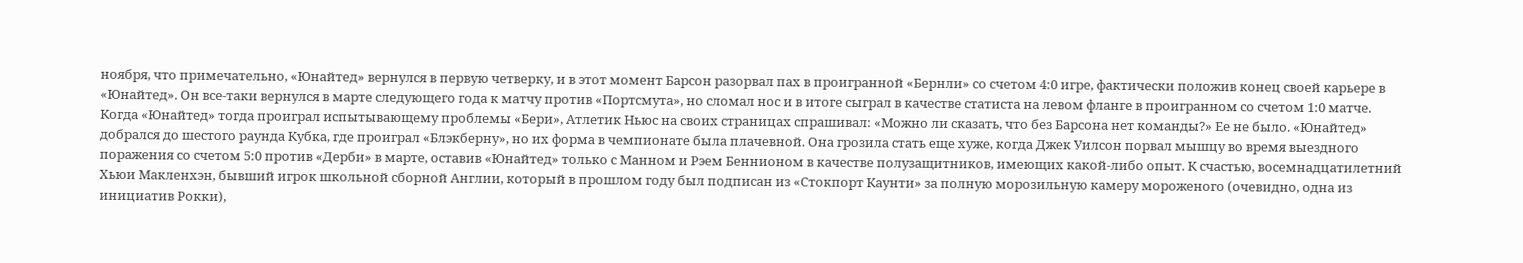ноября, что примечательно, «Юнайтед» вернулся в первую четверку, и в этот момент Барсон разорвал пах в проигранной «Бернли» со счетом 4:0 игре, фактически положив конец своей карьере в «Юнайтед». Он все-таки вернулся в марте следующего года к матчу против «Портсмута», но сломал нос и в итоге сыграл в качестве статиста на левом фланге в проигранном со счетом 1:0 матче.
Когда «Юнайтед» тогда проиграл испытывающему проблемы «Бери», Атлетик Ньюс на своих страницах спрашивал: «Можно ли сказать, что без Барсона нет команды?» Ее не было. «Юнайтед» добрался до шестого раунда Кубка, где проиграл «Блэкберну», но их форма в чемпионате была плачевной. Она грозила стать еще хуже, когда Джек Уилсон порвал мышцу во время выездного поражения со счетом 5:0 против «Дерби» в марте, оставив «Юнайтед» только с Манном и Рэем Беннионом в качестве полузащитников, имеющих какой-либо опыт. К счастью, восемнадцатилетний Хьюи Макленхэн, бывший игрок школьной сборной Англии, который в прошлом году был подписан из «Стокпорт Каунти» за полную морозильную камеру мороженого (очевидно, одна из инициатив Рокки),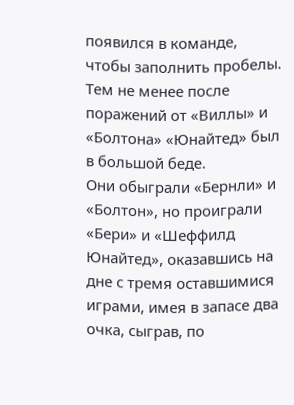появился в команде, чтобы заполнить пробелы. Тем не менее после поражений от «Виллы» и «Болтона» «Юнайтед» был в большой беде.
Они обыграли «Бернли» и «Болтон», но проиграли «Бери» и «Шеффилд Юнайтед», оказавшись на дне с тремя оставшимися играми, имея в запасе два очка, сыграв, по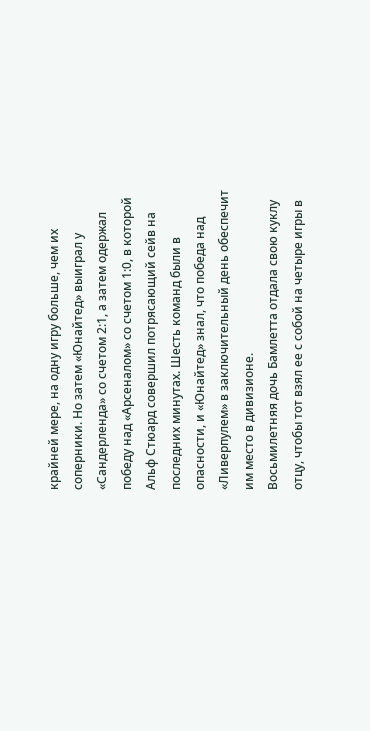крайней мере, на одну игру больше, чем их соперники. Но затем «Юнайтед» выиграл у «Сандерленда» со счетом 2:1, а затем одержал победу над «Арсеналом» со счетом 1:0, в которой Альф Стюард совершил потрясающий сейв на последних минутах. Шесть команд были в опасности, и «Юнайтед» знал, что победа над «Ливерпулем» в заключительный день обеспечит им место в дивизионе.
Восьмилетняя дочь Бамлетта отдала свою куклу отцу, чтобы тот взял ее с собой на четыре игры в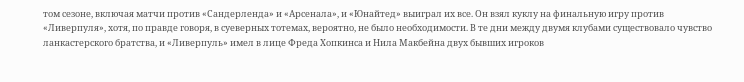том сезоне, включая матчи против «Сандерленда» и «Арсенала», и «Юнайтед» выиграл их все. Он взял куклу на финальную игру против «Ливерпуля», хотя, по правде говоря, в суеверных тотемах, вероятно, не было необходимости. В те дни между двумя клубами существовало чувство ланкастерского братства, и «Ливерпуль» имел в лице Фреда Хопкинса и Нила Макбейна двух бывших игроков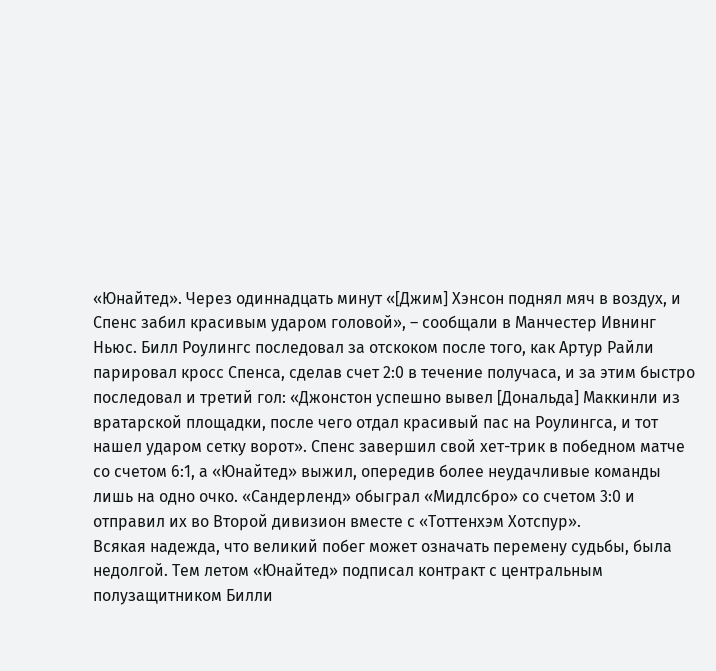«Юнайтед». Через одиннадцать минут «[Джим] Хэнсон поднял мяч в воздух, и Спенс забил красивым ударом головой», – сообщали в Манчестер Ивнинг Ньюс. Билл Роулингс последовал за отскоком после того, как Артур Райли парировал кросс Спенса, сделав счет 2:0 в течение получаса, и за этим быстро последовал и третий гол: «Джонстон успешно вывел [Дональда] Маккинли из вратарской площадки, после чего отдал красивый пас на Роулингса, и тот нашел ударом сетку ворот». Спенс завершил свой хет-трик в победном матче со счетом 6:1, а «Юнайтед» выжил, опередив более неудачливые команды лишь на одно очко. «Сандерленд» обыграл «Мидлсбро» со счетом 3:0 и отправил их во Второй дивизион вместе с «Тоттенхэм Хотспур».
Всякая надежда, что великий побег может означать перемену судьбы, была недолгой. Тем летом «Юнайтед» подписал контракт с центральным полузащитником Билли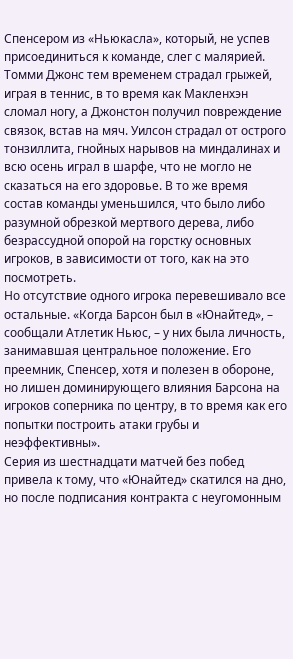Спенсером из «Ньюкасла», который, не успев присоединиться к команде, слег с малярией. Томми Джонс тем временем страдал грыжей, играя в теннис, в то время как Макленхэн сломал ногу, а Джонстон получил повреждение связок, встав на мяч. Уилсон страдал от острого тонзиллита, гнойных нарывов на миндалинах и всю осень играл в шарфе, что не могло не сказаться на его здоровье. В то же время состав команды уменьшился, что было либо разумной обрезкой мертвого дерева, либо безрассудной опорой на горстку основных игроков, в зависимости от того, как на это посмотреть.
Но отсутствие одного игрока перевешивало все остальные. «Когда Барсон был в «Юнайтед», – сообщали Атлетик Ньюс, – у них была личность, занимавшая центральное положение. Его преемник, Спенсер, хотя и полезен в обороне, но лишен доминирующего влияния Барсона на игроков соперника по центру, в то время как его попытки построить атаки грубы и неэффективны».
Серия из шестнадцати матчей без побед привела к тому, что «Юнайтед» скатился на дно, но после подписания контракта с неугомонным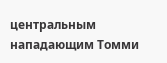центральным нападающим Томми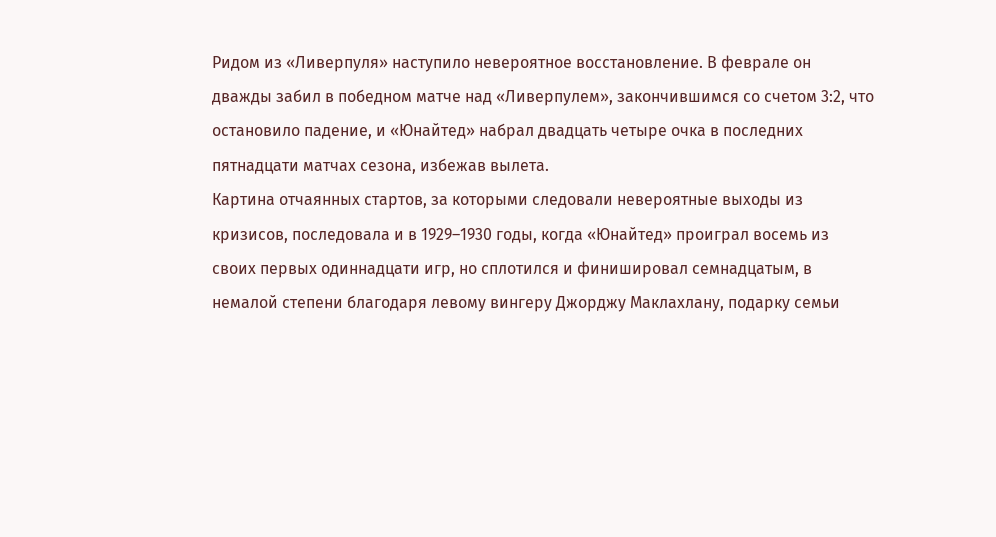Ридом из «Ливерпуля» наступило невероятное восстановление. В феврале он дважды забил в победном матче над «Ливерпулем», закончившимся со счетом 3:2, что остановило падение, и «Юнайтед» набрал двадцать четыре очка в последних пятнадцати матчах сезона, избежав вылета.
Картина отчаянных стартов, за которыми следовали невероятные выходы из кризисов, последовала и в 1929–1930 годы, когда «Юнайтед» проиграл восемь из своих первых одиннадцати игр, но сплотился и финишировал семнадцатым, в немалой степени благодаря левому вингеру Джорджу Маклахлану, подарку семьи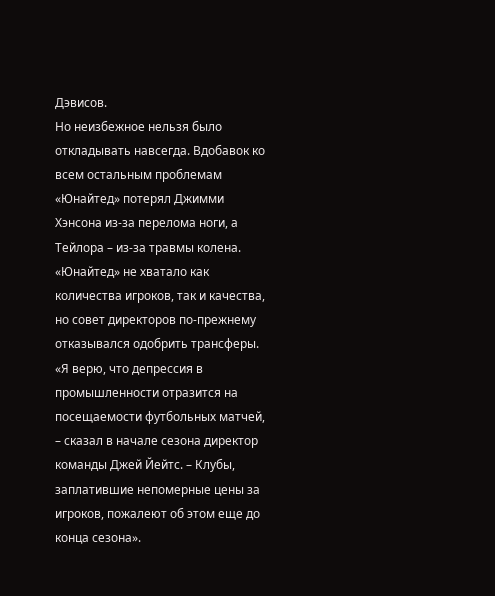Дэвисов.
Но неизбежное нельзя было откладывать навсегда. Вдобавок ко всем остальным проблемам «Юнайтед» потерял Джимми Хэнсона из-за перелома ноги, а Тейлора – из-за травмы колена. «Юнайтед» не хватало как количества игроков, так и качества, но совет директоров по-прежнему отказывался одобрить трансферы. «Я верю, что депрессия в промышленности отразится на посещаемости футбольных матчей, – сказал в начале сезона директор команды Джей Йейтс. – Клубы, заплатившие непомерные цены за игроков, пожалеют об этом еще до конца сезона».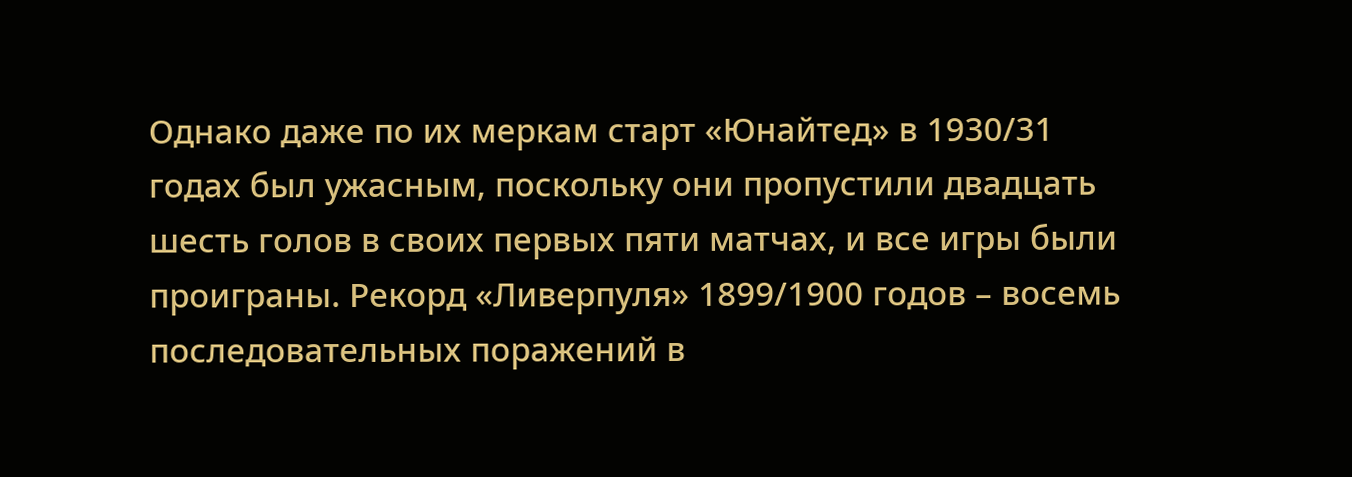Однако даже по их меркам старт «Юнайтед» в 1930/31 годах был ужасным, поскольку они пропустили двадцать шесть голов в своих первых пяти матчах, и все игры были проиграны. Рекорд «Ливерпуля» 1899/1900 годов – восемь последовательных поражений в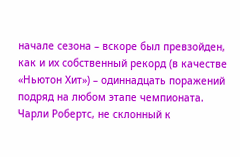начале сезона – вскоре был превзойден, как и их собственный рекорд (в качестве «Ньютон Хит») – одиннадцать поражений подряд на любом этапе чемпионата. Чарли Робертс, не склонный к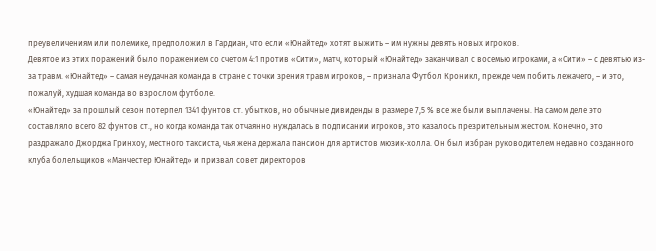преувеличениям или полемике, предположил в Гардиан, что если «Юнайтед» хотят выжить – им нужны девять новых игроков.
Девятое из этих поражений было поражением со счетом 4:1 против «Сити», матч, который «Юнайтед» заканчивал с восемью игроками, а «Сити» – с девятью из-за травм. «Юнайтед» – самая неудачная команда в стране с точки зрения травм игроков, – признала Футбол Кроникл, прежде чем побить лежачего, – и это, пожалуй, худшая команда во взрослом футболе.
«Юнайтед» за прошлый сезон потерпел 1341 фунтов ст. убытков, но обычные дивиденды в размере 7,5 % все же были выплачены. На самом деле это составляло всего 82 фунтов ст., но когда команда так отчаянно нуждалась в подписании игроков, это казалось презрительным жестом. Конечно, это раздражало Джорджа Гринхоу, местного таксиста, чья жена держала пансион для артистов мюзик-холла. Он был избран руководителем недавно созданного клуба болельщиков «Манчестер Юнайтед» и призвал совет директоров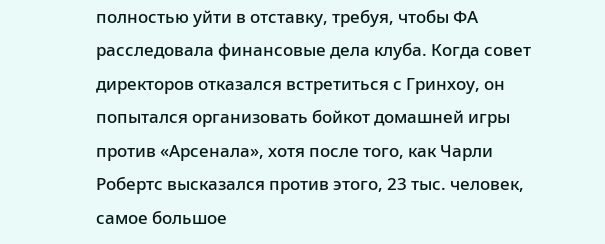полностью уйти в отставку, требуя, чтобы ФА расследовала финансовые дела клуба. Когда совет директоров отказался встретиться с Гринхоу, он попытался организовать бойкот домашней игры против «Арсенала», хотя после того, как Чарли Робертс высказался против этого, 23 тыс. человек, самое большое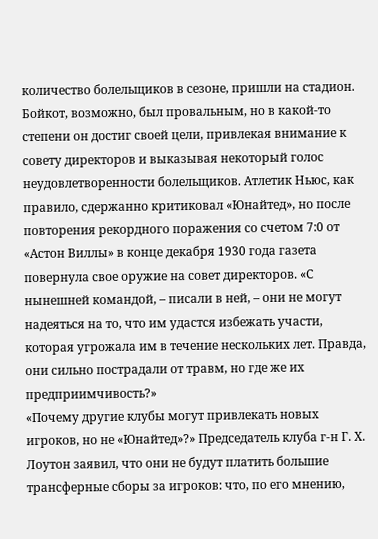количество болельщиков в сезоне, пришли на стадион.
Бойкот, возможно, был провальным, но в какой-то степени он достиг своей цели, привлекая внимание к совету директоров и выказывая некоторый голос неудовлетворенности болельщиков. Атлетик Ньюс, как правило, сдержанно критиковал «Юнайтед», но после повторения рекордного поражения со счетом 7:0 от «Астон Виллы» в конце декабря 1930 года газета повернула свое оружие на совет директоров. «С нынешней командой, – писали в ней, – они не могут надеяться на то, что им удастся избежать участи, которая угрожала им в течение нескольких лет. Правда, они сильно пострадали от травм, но где же их предприимчивость?»
«Почему другие клубы могут привлекать новых игроков, но не «Юнайтед»?» Председатель клуба г-н Г. Х. Лоутон заявил, что они не будут платить большие трансферные сборы за игроков: что, по его мнению,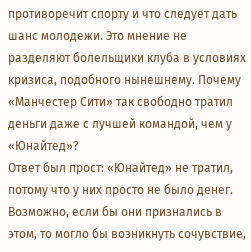противоречит спорту и что следует дать шанс молодежи. Это мнение не разделяют болельщики клуба в условиях кризиса, подобного нынешнему. Почему «Манчестер Сити» так свободно тратил деньги даже с лучшей командой, чем у «Юнайтед»?
Ответ был прост: «Юнайтед» не тратил, потому что у них просто не было денег. Возможно, если бы они признались в этом, то могло бы возникнуть сочувствие,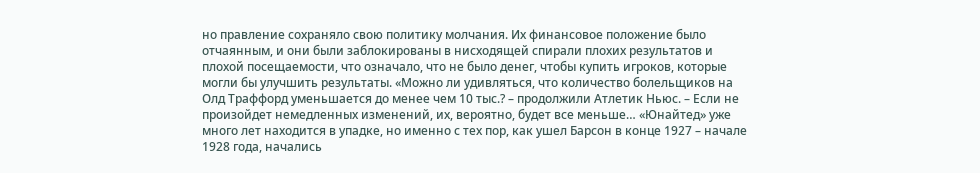но правление сохраняло свою политику молчания. Их финансовое положение было отчаянным, и они были заблокированы в нисходящей спирали плохих результатов и плохой посещаемости, что означало, что не было денег, чтобы купить игроков, которые могли бы улучшить результаты. «Можно ли удивляться, что количество болельщиков на Олд Траффорд уменьшается до менее чем 10 тыс.? – продолжили Атлетик Ньюс. – Если не произойдет немедленных изменений, их, вероятно, будет все меньше… «Юнайтед» уже много лет находится в упадке, но именно с тех пор, как ушел Барсон в конце 1927 – начале 1928 года, начались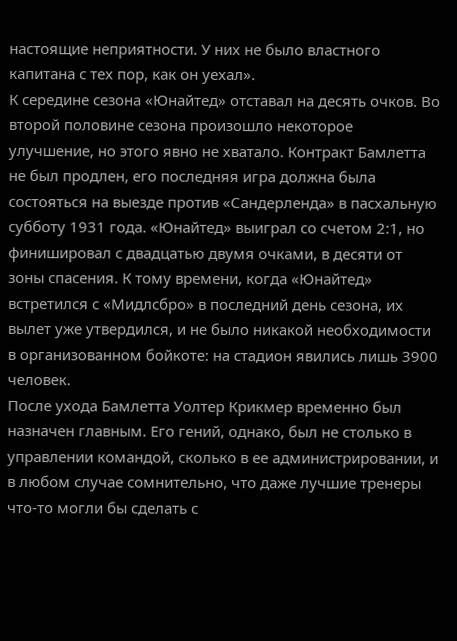настоящие неприятности. У них не было властного капитана с тех пор, как он уехал».
К середине сезона «Юнайтед» отставал на десять очков. Во второй половине сезона произошло некоторое улучшение, но этого явно не хватало. Контракт Бамлетта не был продлен, его последняя игра должна была состояться на выезде против «Сандерленда» в пасхальную субботу 1931 года. «Юнайтед» выиграл со счетом 2:1, но финишировал с двадцатью двумя очками, в десяти от зоны спасения. К тому времени, когда «Юнайтед» встретился с «Мидлсбро» в последний день сезона, их вылет уже утвердился, и не было никакой необходимости в организованном бойкоте: на стадион явились лишь 3900 человек.
После ухода Бамлетта Уолтер Крикмер временно был назначен главным. Его гений, однако, был не столько в управлении командой, сколько в ее администрировании, и в любом случае сомнительно, что даже лучшие тренеры что-то могли бы сделать с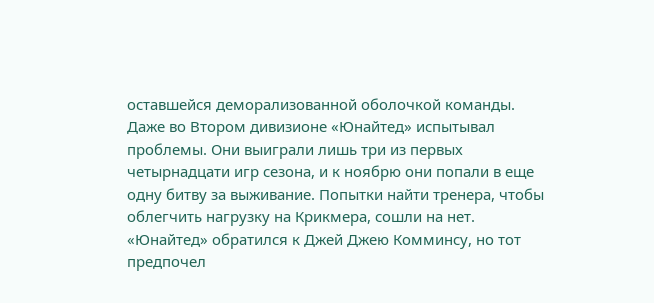оставшейся деморализованной оболочкой команды. Даже во Втором дивизионе «Юнайтед» испытывал проблемы. Они выиграли лишь три из первых четырнадцати игр сезона, и к ноябрю они попали в еще одну битву за выживание. Попытки найти тренера, чтобы облегчить нагрузку на Крикмера, сошли на нет. «Юнайтед» обратился к Джей Джею Комминсу, но тот предпочел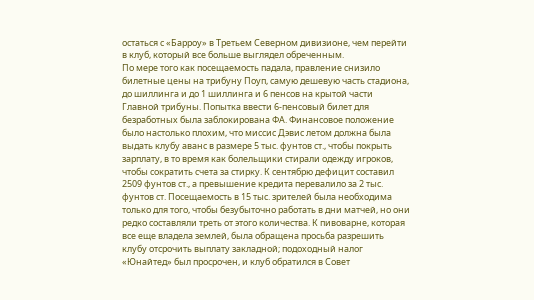остаться с «Барроу» в Третьем Северном дивизионе, чем перейти в клуб, который все больше выглядел обреченным.
По мере того как посещаемость падала, правление снизило билетные цены на трибуну Поуп, самую дешевую часть стадиона, до шиллинга и до 1 шиллинга и 6 пенсов на крытой части Главной трибуны. Попытка ввести 6-пенсовый билет для безработных была заблокирована ФА. Финансовое положение было настолько плохим, что миссис Дэвис летом должна была выдать клубу аванс в размере 5 тыс. фунтов ст., чтобы покрыть зарплату, в то время как болельщики стирали одежду игроков, чтобы сократить счета за стирку. К сентябрю дефицит составил 2509 фунтов ст., а превышение кредита перевалило за 2 тыс. фунтов ст. Посещаемость в 15 тыс. зрителей была необходима только для того, чтобы безубыточно работать в дни матчей, но они редко составляли треть от этого количества. К пивоварне, которая все еще владела землей, была обращена просьба разрешить клубу отсрочить выплату закладной; подоходный налог «Юнайтед» был просрочен, и клуб обратился в Совет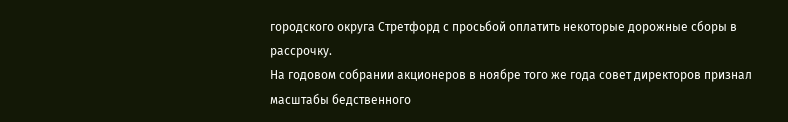городского округа Стретфорд с просьбой оплатить некоторые дорожные сборы в рассрочку.
На годовом собрании акционеров в ноябре того же года совет директоров признал масштабы бедственного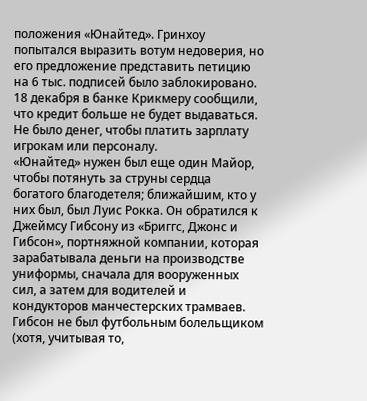положения «Юнайтед». Гринхоу попытался выразить вотум недоверия, но его предложение представить петицию на 6 тыс. подписей было заблокировано. 18 декабря в банке Крикмеру сообщили, что кредит больше не будет выдаваться. Не было денег, чтобы платить зарплату игрокам или персоналу.
«Юнайтед» нужен был еще один Майор, чтобы потянуть за струны сердца богатого благодетеля; ближайшим, кто у них был, был Луис Рокка. Он обратился к Джеймсу Гибсону из «Бриггс, Джонс и Гибсон», портняжной компании, которая зарабатывала деньги на производстве униформы, сначала для вооруженных сил, а затем для водителей и кондукторов манчестерских трамваев. Гибсон не был футбольным болельщиком (хотя, учитывая то,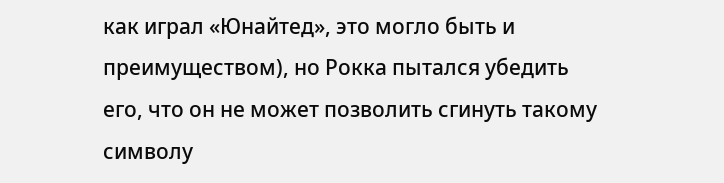как играл «Юнайтед», это могло быть и преимуществом), но Рокка пытался убедить его, что он не может позволить сгинуть такому символу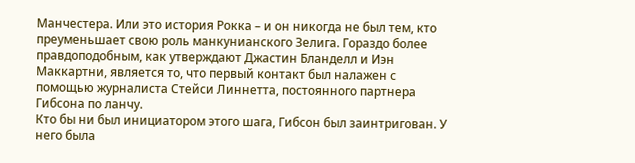Манчестера. Или это история Рокка – и он никогда не был тем, кто преуменьшает свою роль манкунианского Зелига. Гораздо более правдоподобным, как утверждают Джастин Бланделл и Иэн Маккартни, является то, что первый контакт был налажен с помощью журналиста Стейси Линнетта, постоянного партнера Гибсона по ланчу.
Кто бы ни был инициатором этого шага, Гибсон был заинтригован. У него была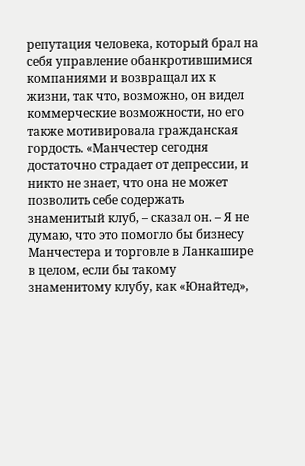репутация человека, который брал на себя управление обанкротившимися компаниями и возвращал их к жизни, так что, возможно, он видел коммерческие возможности, но его также мотивировала гражданская гордость. «Манчестер сегодня достаточно страдает от депрессии, и никто не знает, что она не может позволить себе содержать знаменитый клуб, – сказал он. – Я не думаю, что это помогло бы бизнесу Манчестера и торговле в Ланкашире в целом, если бы такому знаменитому клубу, как «Юнайтед»,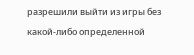разрешили выйти из игры без какой-либо определенной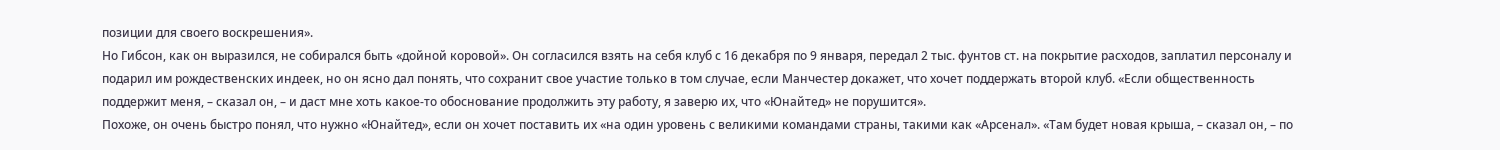позиции для своего воскрешения».
Но Гибсон, как он выразился, не собирался быть «дойной коровой». Он согласился взять на себя клуб с 16 декабря по 9 января, передал 2 тыс. фунтов ст. на покрытие расходов, заплатил персоналу и подарил им рождественских индеек, но он ясно дал понять, что сохранит свое участие только в том случае, если Манчестер докажет, что хочет поддержать второй клуб. «Если общественность поддержит меня, – сказал он, – и даст мне хоть какое-то обоснование продолжить эту работу, я заверю их, что «Юнайтед» не порушится».
Похоже, он очень быстро понял, что нужно «Юнайтед», если он хочет поставить их «на один уровень с великими командами страны, такими как «Арсенал». «Там будет новая крыша, – сказал он, – по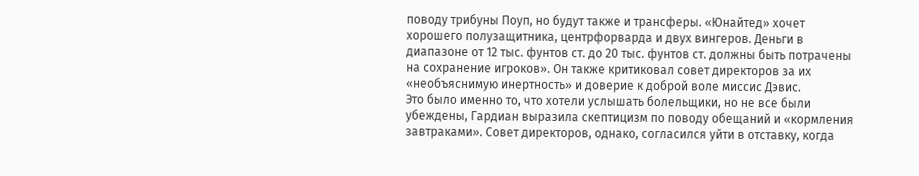поводу трибуны Поуп, но будут также и трансферы. «Юнайтед» хочет хорошего полузащитника, центрфорварда и двух вингеров. Деньги в диапазоне от 12 тыс. фунтов ст. до 20 тыс. фунтов ст. должны быть потрачены на сохранение игроков». Он также критиковал совет директоров за их «необъяснимую инертность» и доверие к доброй воле миссис Дэвис.
Это было именно то, что хотели услышать болельщики, но не все были убеждены, Гардиан выразила скептицизм по поводу обещаний и «кормления завтраками». Совет директоров, однако, согласился уйти в отставку, когда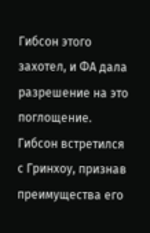Гибсон этого захотел, и ФА дала разрешение на это поглощение. Гибсон встретился с Гринхоу, признав преимущества его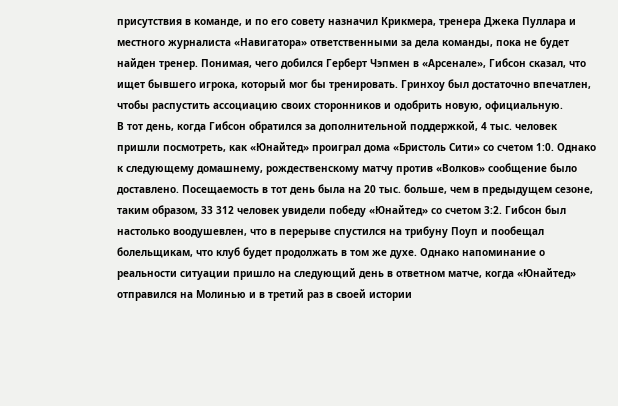присутствия в команде, и по его совету назначил Крикмера, тренера Джека Пуллара и местного журналиста «Навигатора» ответственными за дела команды, пока не будет найден тренер. Понимая, чего добился Герберт Чэпмен в «Арсенале», Гибсон сказал, что ищет бывшего игрока, который мог бы тренировать. Гринхоу был достаточно впечатлен, чтобы распустить ассоциацию своих сторонников и одобрить новую, официальную.
В тот день, когда Гибсон обратился за дополнительной поддержкой, 4 тыс. человек пришли посмотреть, как «Юнайтед» проиграл дома «Бристоль Сити» со счетом 1:0. Однако к следующему домашнему, рождественскому матчу против «Волков» сообщение было доставлено. Посещаемость в тот день была на 20 тыс. больше, чем в предыдущем сезоне, таким образом, 33 312 человек увидели победу «Юнайтед» со счетом 3:2. Гибсон был настолько воодушевлен, что в перерыве спустился на трибуну Поуп и пообещал болельщикам, что клуб будет продолжать в том же духе. Однако напоминание о реальности ситуации пришло на следующий день в ответном матче, когда «Юнайтед» отправился на Молинью и в третий раз в своей истории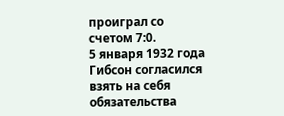проиграл со счетом 7:0.
5 января 1932 года Гибсон согласился взять на себя обязательства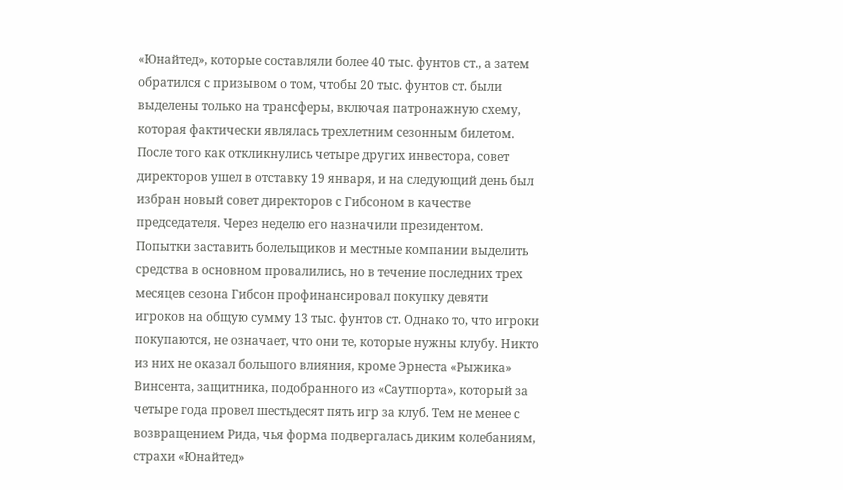«Юнайтед», которые составляли более 40 тыс. фунтов ст., а затем обратился с призывом о том, чтобы 20 тыс. фунтов ст. были выделены только на трансферы, включая патронажную схему, которая фактически являлась трехлетним сезонным билетом. После того как откликнулись четыре других инвестора, совет директоров ушел в отставку 19 января, и на следующий день был избран новый совет директоров с Гибсоном в качестве председателя. Через неделю его назначили президентом.
Попытки заставить болельщиков и местные компании выделить средства в основном провалились, но в течение последних трех месяцев сезона Гибсон профинансировал покупку девяти игроков на общую сумму 13 тыс. фунтов ст. Однако то, что игроки покупаются, не означает, что они те, которые нужны клубу. Никто из них не оказал большого влияния, кроме Эрнеста «Рыжика» Винсента, защитника, подобранного из «Саутпорта», который за четыре года провел шестьдесят пять игр за клуб. Тем не менее с возвращением Рида, чья форма подвергалась диким колебаниям, страхи «Юнайтед»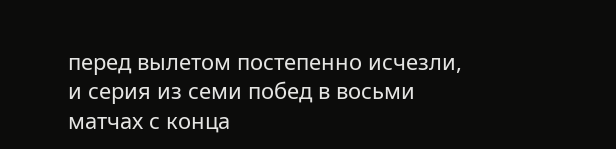перед вылетом постепенно исчезли, и серия из семи побед в восьми матчах с конца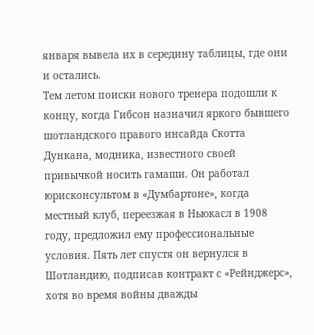января вывела их в середину таблицы, где они и остались.
Тем летом поиски нового тренера подошли к концу, когда Гибсон назначил яркого бывшего шотландского правого инсайда Скотта Дункана, модника, известного своей привычкой носить гамаши. Он работал юрисконсультом в «Думбартоне», когда местный клуб, переезжая в Ньюкасл в 1908 году, предложил ему профессиональные условия. Пять лет спустя он вернулся в Шотландию, подписав контракт с «Рейнджерс», хотя во время войны дважды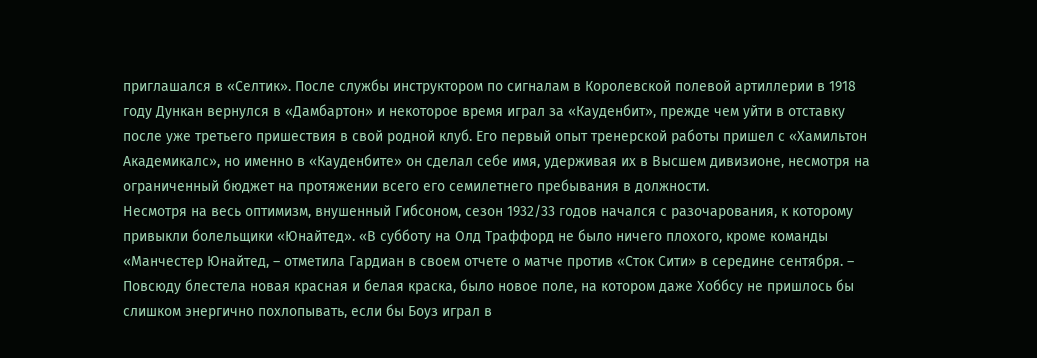приглашался в «Селтик». После службы инструктором по сигналам в Королевской полевой артиллерии в 1918 году Дункан вернулся в «Дамбартон» и некоторое время играл за «Кауденбит», прежде чем уйти в отставку после уже третьего пришествия в свой родной клуб. Его первый опыт тренерской работы пришел с «Хамильтон Академикалс», но именно в «Кауденбите» он сделал себе имя, удерживая их в Высшем дивизионе, несмотря на ограниченный бюджет на протяжении всего его семилетнего пребывания в должности.
Несмотря на весь оптимизм, внушенный Гибсоном, сезон 1932/33 годов начался с разочарования, к которому привыкли болельщики «Юнайтед». «В субботу на Олд Траффорд не было ничего плохого, кроме команды «Манчестер Юнайтед, – отметила Гардиан в своем отчете о матче против «Сток Сити» в середине сентября. – Повсюду блестела новая красная и белая краска, было новое поле, на котором даже Хоббсу не пришлось бы слишком энергично похлопывать, если бы Боуз играл в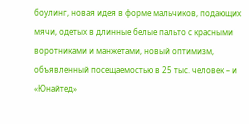боулинг, новая идея в форме мальчиков, подающих мячи, одетых в длинные белые пальто с красными воротниками и манжетами, новый оптимизм, объявленный посещаемостью в 25 тыс. человек – и «Юнайтед»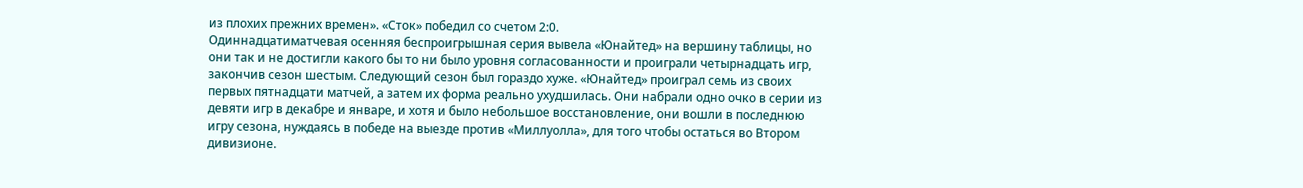из плохих прежних времен». «Сток» победил со счетом 2:0.
Одиннадцатиматчевая осенняя беспроигрышная серия вывела «Юнайтед» на вершину таблицы, но они так и не достигли какого бы то ни было уровня согласованности и проиграли четырнадцать игр, закончив сезон шестым. Следующий сезон был гораздо хуже. «Юнайтед» проиграл семь из своих первых пятнадцати матчей, а затем их форма реально ухудшилась. Они набрали одно очко в серии из девяти игр в декабре и январе, и хотя и было небольшое восстановление, они вошли в последнюю игру сезона, нуждаясь в победе на выезде против «Миллуолла», для того чтобы остаться во Втором дивизионе.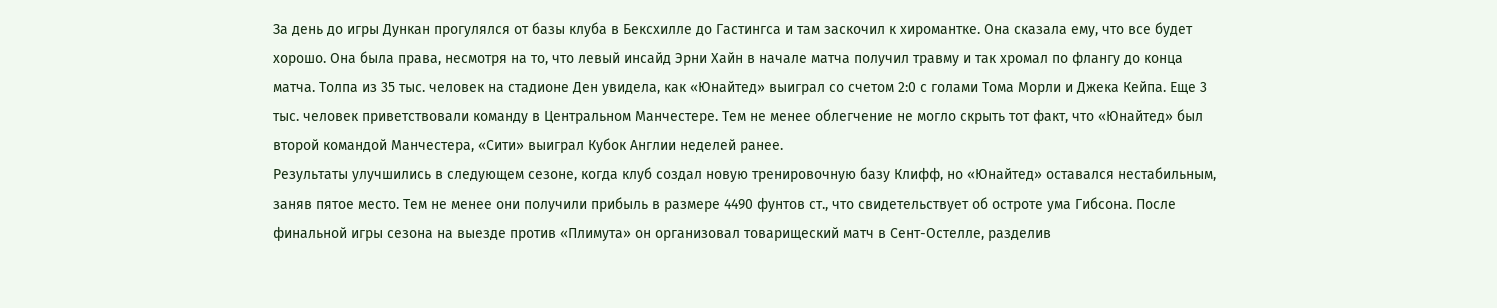За день до игры Дункан прогулялся от базы клуба в Бексхилле до Гастингса и там заскочил к хиромантке. Она сказала ему, что все будет хорошо. Она была права, несмотря на то, что левый инсайд Эрни Хайн в начале матча получил травму и так хромал по флангу до конца матча. Толпа из 35 тыс. человек на стадионе Ден увидела, как «Юнайтед» выиграл со счетом 2:0 с голами Тома Морли и Джека Кейпа. Еще 3 тыс. человек приветствовали команду в Центральном Манчестере. Тем не менее облегчение не могло скрыть тот факт, что «Юнайтед» был второй командой Манчестера, «Сити» выиграл Кубок Англии неделей ранее.
Результаты улучшились в следующем сезоне, когда клуб создал новую тренировочную базу Клифф, но «Юнайтед» оставался нестабильным, заняв пятое место. Тем не менее они получили прибыль в размере 4490 фунтов ст., что свидетельствует об остроте ума Гибсона. После финальной игры сезона на выезде против «Плимута» он организовал товарищеский матч в Сент-Остелле, разделив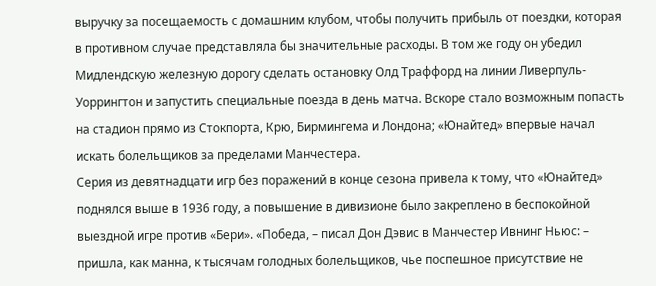выручку за посещаемость с домашним клубом, чтобы получить прибыль от поездки, которая в противном случае представляла бы значительные расходы. В том же году он убедил Мидлендскую железную дорогу сделать остановку Олд Траффорд на линии Ливерпуль-Уоррингтон и запустить специальные поезда в день матча. Вскоре стало возможным попасть на стадион прямо из Стокпорта, Крю, Бирмингема и Лондона; «Юнайтед» впервые начал искать болельщиков за пределами Манчестера.
Серия из девятнадцати игр без поражений в конце сезона привела к тому, что «Юнайтед» поднялся выше в 1936 году, а повышение в дивизионе было закреплено в беспокойной выездной игре против «Бери». «Победа, – писал Дон Дэвис в Манчестер Ивнинг Ньюс: – пришла, как манна, к тысячам голодных болельщиков, чье поспешное присутствие не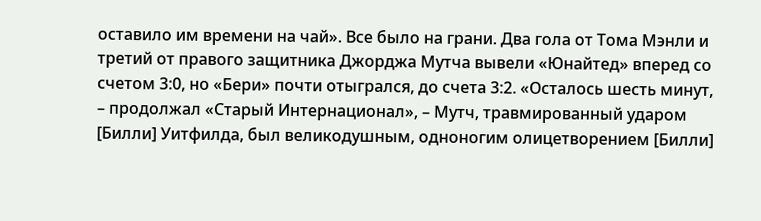оставило им времени на чай». Все было на грани. Два гола от Тома Мэнли и третий от правого защитника Джорджа Мутча вывели «Юнайтед» вперед со счетом 3:0, но «Бери» почти отыгрался, до счета 3:2. «Осталось шесть минут, – продолжал «Старый Интернационал», – Мутч, травмированный ударом [Билли] Уитфилда, был великодушным, одноногим олицетворением [Билли]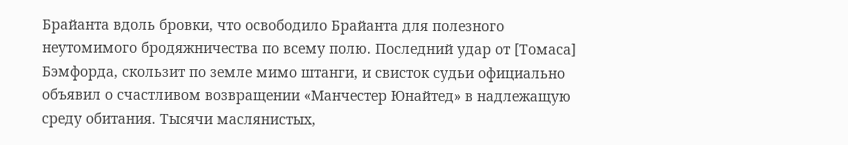Брайанта вдоль бровки, что освободило Брайанта для полезного неутомимого бродяжничества по всему полю. Последний удар от [Томаса] Бэмфорда, скользит по земле мимо штанги, и свисток судьи официально объявил о счастливом возвращении «Манчестер Юнайтед» в надлежащую среду обитания. Тысячи маслянистых,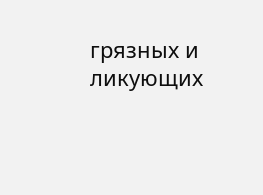грязных и ликующих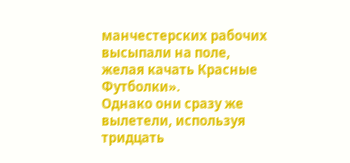манчестерских рабочих высыпали на поле, желая качать Красные Футболки».
Однако они сразу же вылетели, используя тридцать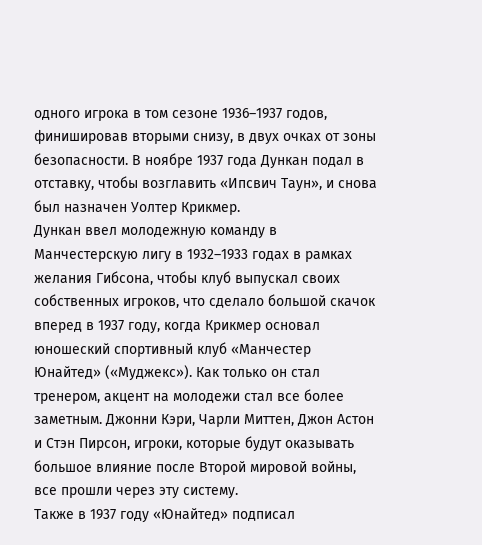одного игрока в том сезоне 1936–1937 годов, финишировав вторыми снизу, в двух очках от зоны безопасности. В ноябре 1937 года Дункан подал в отставку, чтобы возглавить «Ипсвич Таун», и снова был назначен Уолтер Крикмер.
Дункан ввел молодежную команду в Манчестерскую лигу в 1932–1933 годах в рамках желания Гибсона, чтобы клуб выпускал своих собственных игроков, что сделало большой скачок вперед в 1937 году, когда Крикмер основал юношеский спортивный клуб «Манчестер Юнайтед» («Муджекс»). Как только он стал тренером, акцент на молодежи стал все более заметным. Джонни Кэри, Чарли Миттен, Джон Астон и Стэн Пирсон, игроки, которые будут оказывать большое влияние после Второй мировой войны, все прошли через эту систему.
Также в 1937 году «Юнайтед» подписал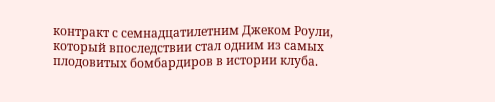контракт с семнадцатилетним Джеком Роули, который впоследствии стал одним из самых плодовитых бомбардиров в истории клуба.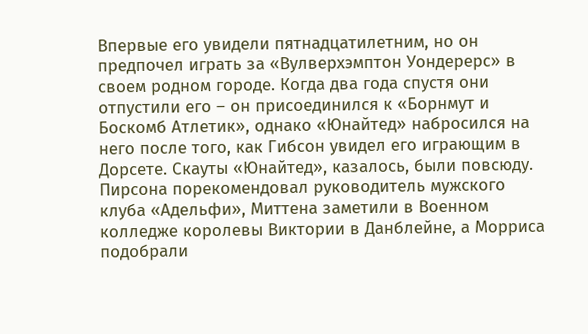Впервые его увидели пятнадцатилетним, но он предпочел играть за «Вулверхэмптон Уондерерс» в своем родном городе. Когда два года спустя они отпустили его – он присоединился к «Борнмут и Боскомб Атлетик», однако «Юнайтед» набросился на него после того, как Гибсон увидел его играющим в Дорсете. Скауты «Юнайтед», казалось, были повсюду. Пирсона порекомендовал руководитель мужского клуба «Адельфи», Миттена заметили в Военном колледже королевы Виктории в Данблейне, а Морриса подобрали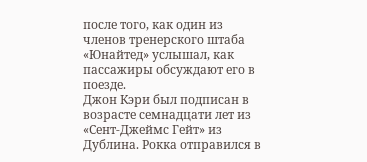после того, как один из членов тренерского штаба «Юнайтед» услышал, как пассажиры обсуждают его в поезде.
Джон Кэри был подписан в возрасте семнадцати лет из «Сент-Джеймс Гейт» из Дублина. Рокка отправился в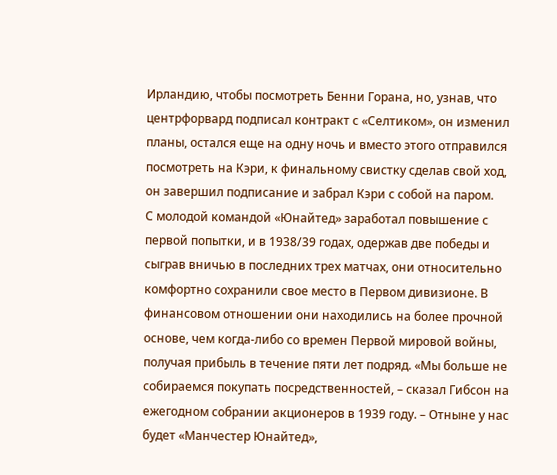Ирландию, чтобы посмотреть Бенни Горана, но, узнав, что центрфорвард подписал контракт с «Селтиком», он изменил планы, остался еще на одну ночь и вместо этого отправился посмотреть на Кэри, к финальному свистку сделав свой ход, он завершил подписание и забрал Кэри с собой на паром.
С молодой командой «Юнайтед» заработал повышение с первой попытки, и в 1938/39 годах, одержав две победы и сыграв вничью в последних трех матчах, они относительно комфортно сохранили свое место в Первом дивизионе. В финансовом отношении они находились на более прочной основе, чем когда-либо со времен Первой мировой войны, получая прибыль в течение пяти лет подряд. «Мы больше не собираемся покупать посредственностей, – сказал Гибсон на ежегодном собрании акционеров в 1939 году. – Отныне у нас будет «Манчестер Юнайтед»,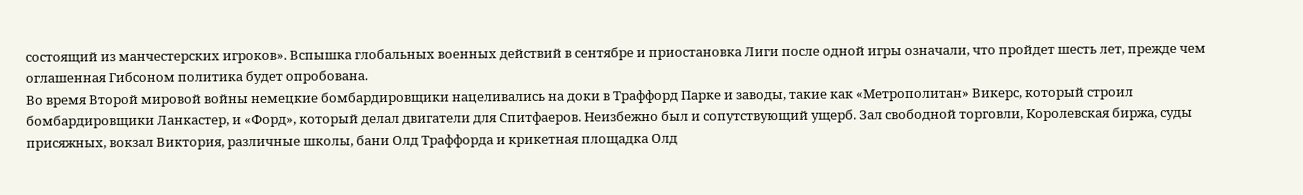состоящий из манчестерских игроков». Вспышка глобальных военных действий в сентябре и приостановка Лиги после одной игры означали, что пройдет шесть лет, прежде чем оглашенная Гибсоном политика будет опробована.
Во время Второй мировой войны немецкие бомбардировщики нацеливались на доки в Траффорд Парке и заводы, такие как «Метрополитан» Викерс, который строил бомбардировщики Ланкастер, и «Форд», который делал двигатели для Спитфаеров. Неизбежно был и сопутствующий ущерб. Зал свободной торговли, Королевская биржа, суды присяжных, вокзал Виктория, различные школы, бани Олд Траффорда и крикетная площадка Олд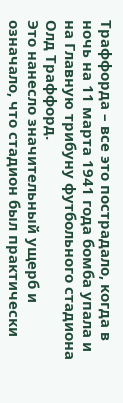Траффорда – все это пострадало, когда в ночь на 11 марта 1941 года бомба упала и на Главную трибуну футбольного стадиона Олд Траффорд.
Это нанесло значительный ущерб и означало, что стадион был практически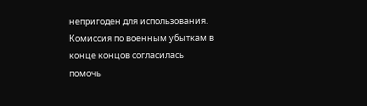непригоден для использования. Комиссия по военным убыткам в конце концов согласилась помочь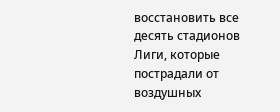восстановить все десять стадионов Лиги, которые пострадали от воздушных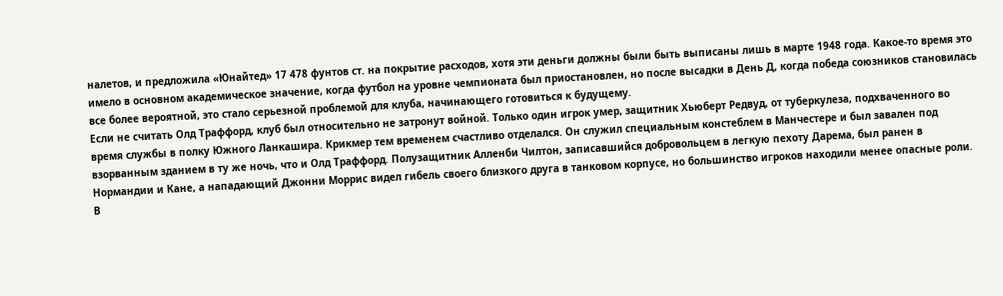налетов, и предложила «Юнайтед» 17 478 фунтов ст. на покрытие расходов, хотя эти деньги должны были быть выписаны лишь в марте 1948 года. Какое-то время это имело в основном академическое значение, когда футбол на уровне чемпионата был приостановлен, но после высадки в День Д, когда победа союзников становилась все более вероятной, это стало серьезной проблемой для клуба, начинающего готовиться к будущему.
Если не считать Олд Траффорд, клуб был относительно не затронут войной. Только один игрок умер, защитник Хьюберт Редвуд, от туберкулеза, подхваченного во время службы в полку Южного Ланкашира. Крикмер тем временем счастливо отделался. Он служил специальным констеблем в Манчестере и был завален под взорванным зданием в ту же ночь, что и Олд Траффорд. Полузащитник Алленби Чилтон, записавшийся добровольцем в легкую пехоту Дарема, был ранен в Нормандии и Кане, а нападающий Джонни Моррис видел гибель своего близкого друга в танковом корпусе, но большинство игроков находили менее опасные роли.
В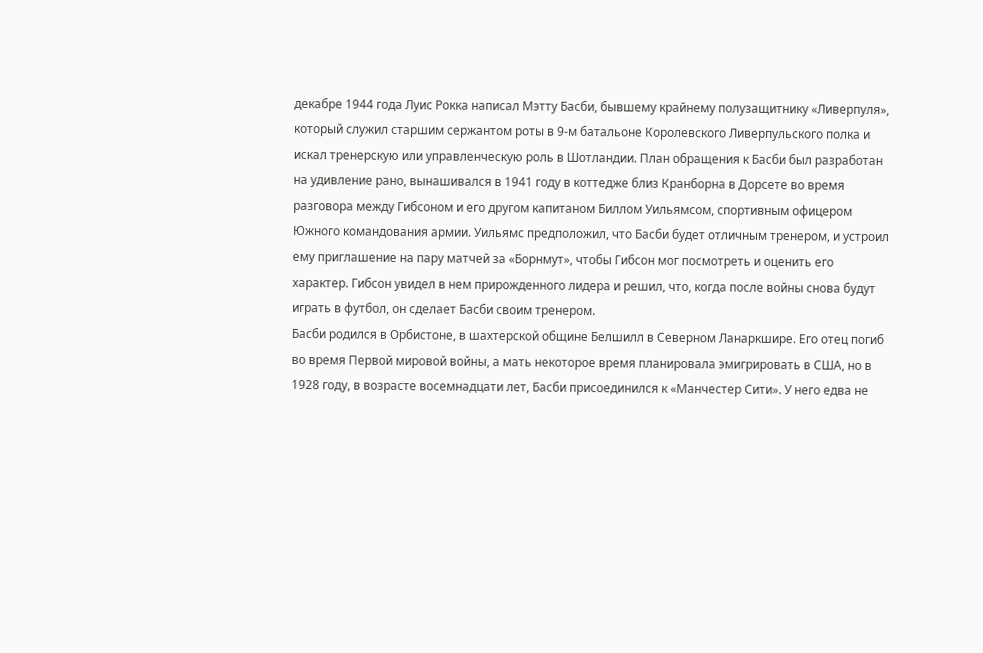декабре 1944 года Луис Рокка написал Мэтту Басби, бывшему крайнему полузащитнику «Ливерпуля», который служил старшим сержантом роты в 9-м батальоне Королевского Ливерпульского полка и искал тренерскую или управленческую роль в Шотландии. План обращения к Басби был разработан на удивление рано, вынашивался в 1941 году в коттедже близ Кранборна в Дорсете во время разговора между Гибсоном и его другом капитаном Биллом Уильямсом, спортивным офицером Южного командования армии. Уильямс предположил, что Басби будет отличным тренером, и устроил ему приглашение на пару матчей за «Борнмут», чтобы Гибсон мог посмотреть и оценить его характер. Гибсон увидел в нем прирожденного лидера и решил, что, когда после войны снова будут играть в футбол, он сделает Басби своим тренером.
Басби родился в Орбистоне, в шахтерской общине Белшилл в Северном Ланаркшире. Его отец погиб во время Первой мировой войны, а мать некоторое время планировала эмигрировать в США, но в 1928 году, в возрасте восемнадцати лет, Басби присоединился к «Манчестер Сити». У него едва не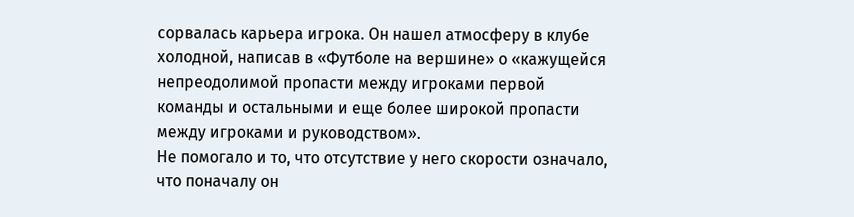сорвалась карьера игрока. Он нашел атмосферу в клубе холодной, написав в «Футболе на вершине» о «кажущейся непреодолимой пропасти между игроками первой команды и остальными и еще более широкой пропасти между игроками и руководством».
Не помогало и то, что отсутствие у него скорости означало, что поначалу он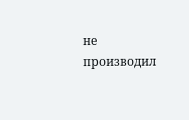не производил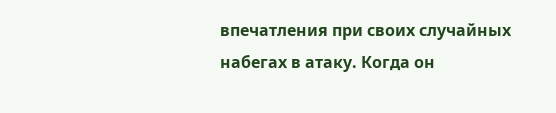впечатления при своих случайных набегах в атаку. Когда он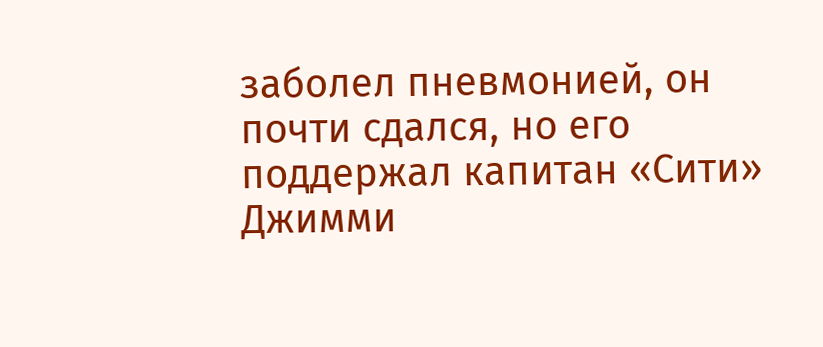заболел пневмонией, он почти сдался, но его поддержал капитан «Сити» Джимми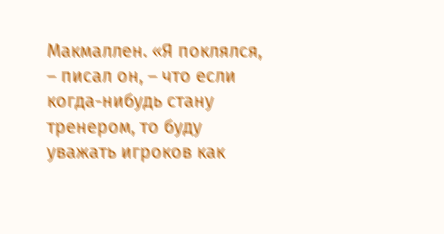Макмаллен. «Я поклялся, – писал он, – что если когда-нибудь стану тренером, то буду уважать игроков как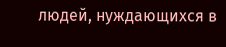людей, нуждающихся в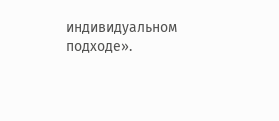индивидуальном подходе».